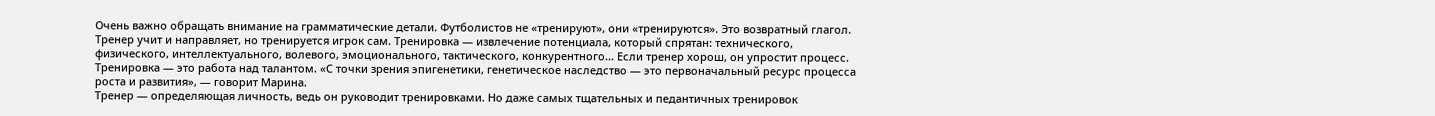Очень важно обращать внимание на грамматические детали. Футболистов не «тренируют», они «тренируются». Это возвратный глагол. Тренер учит и направляет, но тренируется игрок сам. Тренировка — извлечение потенциала, который спрятан: технического, физического, интеллектуального, волевого, эмоционального, тактического, конкурентного... Если тренер хорош, он упростит процесс. Тренировка — это работа над талантом. «С точки зрения эпигенетики, генетическое наследство — это первоначальный ресурс процесса роста и развития», — говорит Марина.
Тренер — определяющая личность, ведь он руководит тренировками. Но даже самых тщательных и педантичных тренировок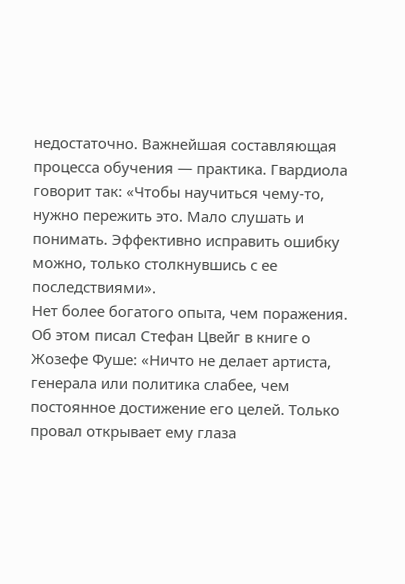недостаточно. Важнейшая составляющая процесса обучения — практика. Гвардиола говорит так: «Чтобы научиться чему-то, нужно пережить это. Мало слушать и понимать. Эффективно исправить ошибку можно, только столкнувшись с ее последствиями».
Нет более богатого опыта, чем поражения. Об этом писал Стефан Цвейг в книге о Жозефе Фуше: «Ничто не делает артиста, генерала или политика слабее, чем постоянное достижение его целей. Только провал открывает ему глаза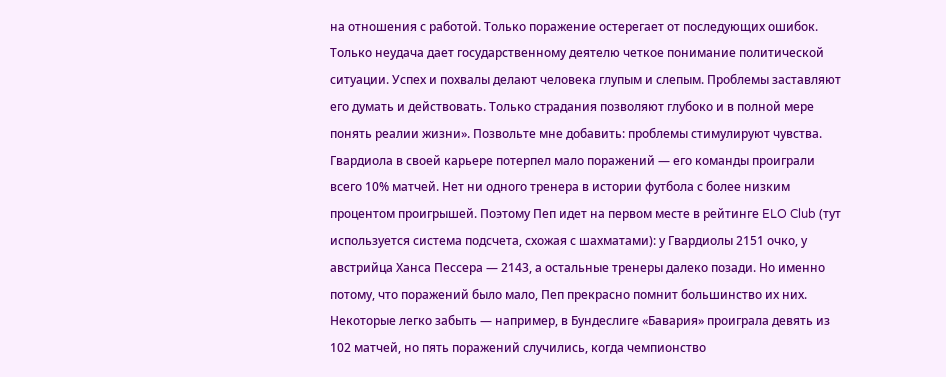на отношения с работой. Только поражение остерегает от последующих ошибок. Только неудача дает государственному деятелю четкое понимание политической ситуации. Успех и похвалы делают человека глупым и слепым. Проблемы заставляют его думать и действовать. Только страдания позволяют глубоко и в полной мере понять реалии жизни». Позвольте мне добавить: проблемы стимулируют чувства.
Гвардиола в своей карьере потерпел мало поражений — его команды проиграли всего 10% матчей. Нет ни одного тренера в истории футбола с более низким процентом проигрышей. Поэтому Пеп идет на первом месте в рейтинге ELO Club (тут используется система подсчета, схожая с шахматами): у Гвардиолы 2151 очко, у австрийца Ханса Пессера — 2143, а остальные тренеры далеко позади. Но именно потому, что поражений было мало, Пеп прекрасно помнит большинство их них. Некоторые легко забыть — например, в Бундеслиге «Бавария» проиграла девять из 102 матчей, но пять поражений случились, когда чемпионство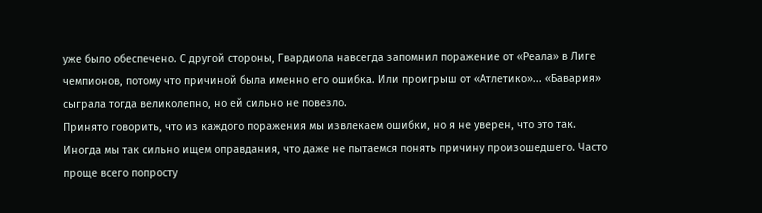уже было обеспечено. С другой стороны, Гвардиола навсегда запомнил поражение от «Реала» в Лиге чемпионов, потому что причиной была именно его ошибка. Или проигрыш от «Атлетико»... «Бавария» сыграла тогда великолепно, но ей сильно не повезло.
Принято говорить, что из каждого поражения мы извлекаем ошибки, но я не уверен, что это так. Иногда мы так сильно ищем оправдания, что даже не пытаемся понять причину произошедшего. Часто проще всего попросту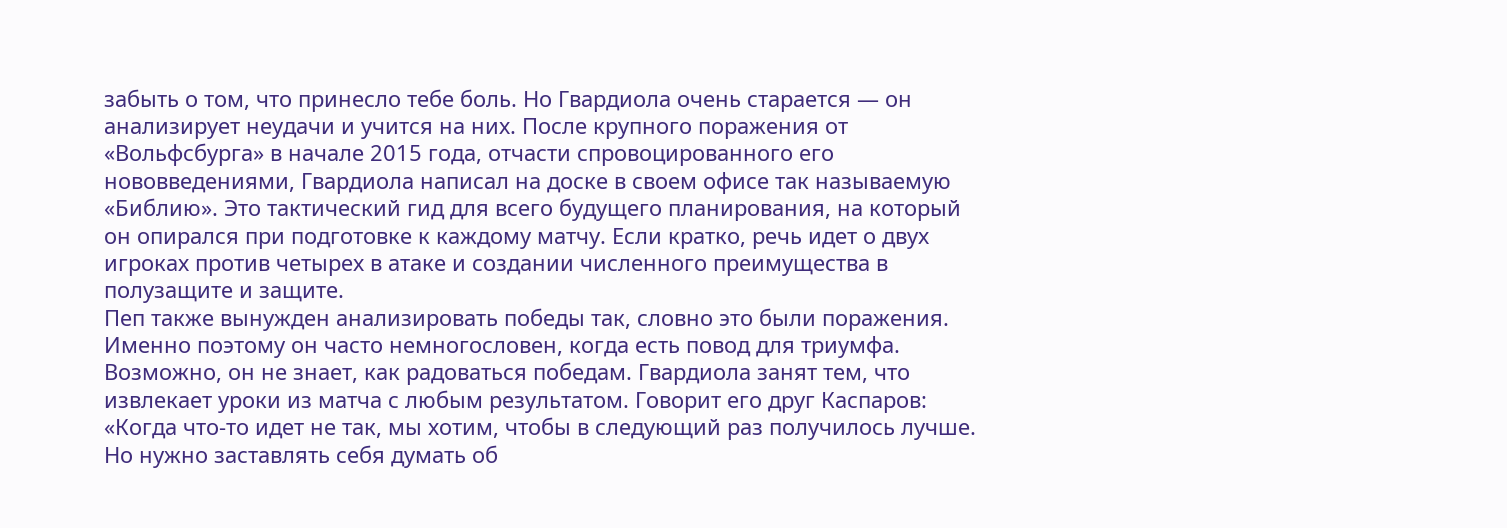забыть о том, что принесло тебе боль. Но Гвардиола очень старается — он анализирует неудачи и учится на них. После крупного поражения от «Вольфсбурга» в начале 2015 года, отчасти спровоцированного его нововведениями, Гвардиола написал на доске в своем офисе так называемую «Библию». Это тактический гид для всего будущего планирования, на который он опирался при подготовке к каждому матчу. Если кратко, речь идет о двух игроках против четырех в атаке и создании численного преимущества в полузащите и защите.
Пеп также вынужден анализировать победы так, словно это были поражения. Именно поэтому он часто немногословен, когда есть повод для триумфа. Возможно, он не знает, как радоваться победам. Гвардиола занят тем, что извлекает уроки из матча с любым результатом. Говорит его друг Каспаров: «Когда что-то идет не так, мы хотим, чтобы в следующий раз получилось лучше. Но нужно заставлять себя думать об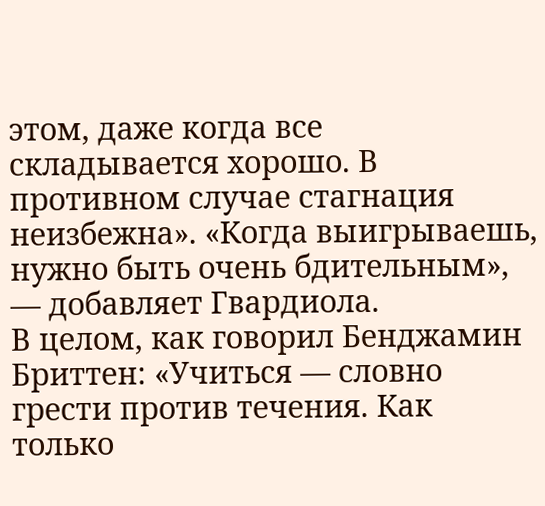этом, даже когда все складывается хорошо. В противном случае стагнация неизбежна». «Когда выигрываешь, нужно быть очень бдительным», — добавляет Гвардиола.
В целом, как говорил Бенджамин Бриттен: «Учиться — словно грести против течения. Как только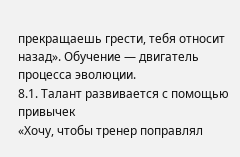прекращаешь грести, тебя относит назад». Обучение — двигатель процесса эволюции.
8.1. Талант развивается с помощью привычек
«Хочу, чтобы тренер поправлял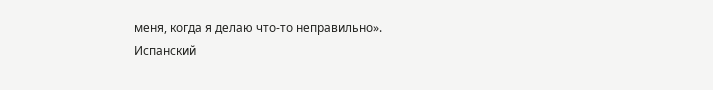меня, когда я делаю что-то неправильно».
Испанский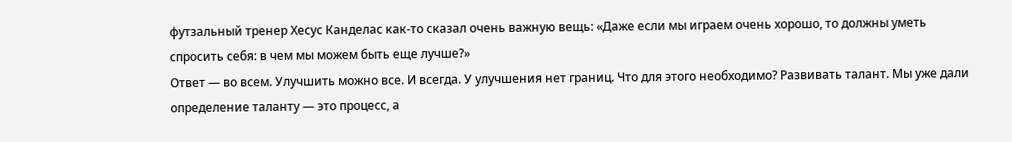футзальный тренер Хесус Канделас как-то сказал очень важную вещь: «Даже если мы играем очень хорошо, то должны уметь спросить себя: в чем мы можем быть еще лучше?»
Ответ — во всем. Улучшить можно все. И всегда. У улучшения нет границ. Что для этого необходимо? Развивать талант. Мы уже дали определение таланту — это процесс, а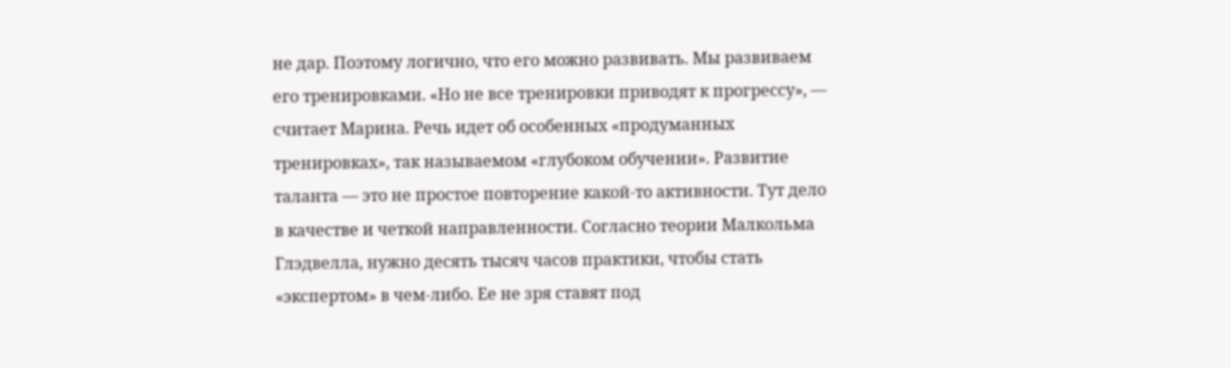не дар. Поэтому логично, что его можно развивать. Мы развиваем его тренировками. «Но не все тренировки приводят к прогрессу», — считает Марина. Речь идет об особенных «продуманных тренировках», так называемом «глубоком обучении». Развитие таланта — это не простое повторение какой-то активности. Тут дело в качестве и четкой направленности. Согласно теории Малкольма Глэдвелла, нужно десять тысяч часов практики, чтобы стать «экспертом» в чем-либо. Ее не зря ставят под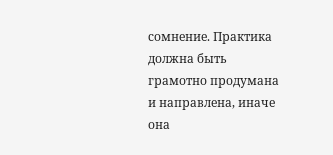сомнение. Практика должна быть грамотно продумана и направлена, иначе она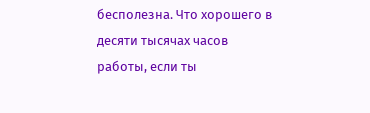бесполезна. Что хорошего в десяти тысячах часов работы, если ты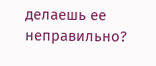делаешь ее неправильно?